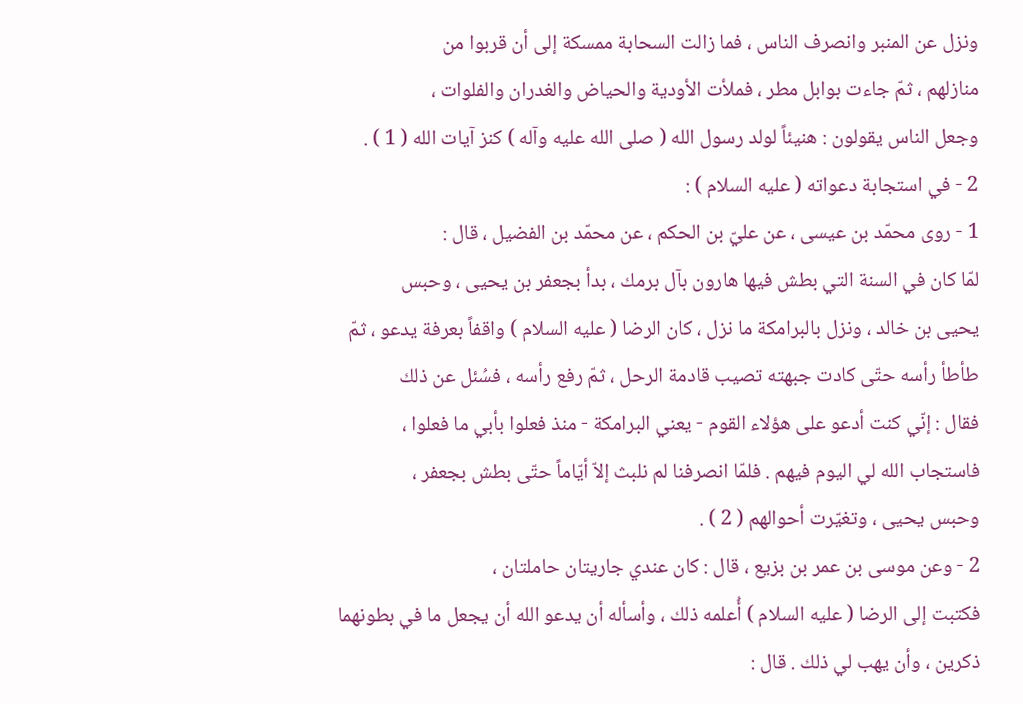ونزل عن المنبر وانصرف الناس ، فما زالت السحابة ممسكة إلى أن قربوا من
منازلهم ، ثمّ جاءت بوابل مطر ، فملأت الأودية والحياض والغدران والفلوات ،
وجعل الناس يقولون : هنيئاً لولد رسول الله ( صلى الله عليه وآله ) كنز آيات الله ( 1 ) .
2 - في استجابة دعواته ( عليه السلام ) :
1 - روى محمّد بن عيسى ، عن عليّ بن الحكم ، عن محمّد بن الفضيل ، قال :
لمّا كان في السنة التي بطش فيها هارون بآل برمك ، بدأ بجعفر بن يحيى ، وحبس
يحيى بن خالد ، ونزل بالبرامكة ما نزل ، كان الرضا ( عليه السلام ) واقفاً بعرفة يدعو ، ثمّ
طأطأ رأسه حتّى كادت جبهته تصيب قادمة الرحل ، ثمّ رفع رأسه ، فسُئل عن ذلك
فقال : إنّي كنت أدعو على هؤلاء القوم - يعني البرامكة - منذ فعلوا بأبي ما فعلوا ،
فاستجاب الله لي اليوم فيهم . فلمّا انصرفنا لم نلبث إلاّ أيّاماً حتّى بطش بجعفر ،
وحبس يحيى ، وتغيّرت أحوالهم ( 2 ) .
2 - وعن موسى بن عمر بن بزيع ، قال : كان عندي جاريتان حاملتان ،
فكتبت إلى الرضا ( عليه السلام ) أُعلمه ذلك ، وأسأله أن يدعو الله أن يجعل ما في بطونهما
ذكرين ، وأن يهب لي ذلك . قال :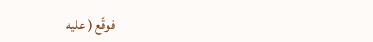فوقّع ( عليه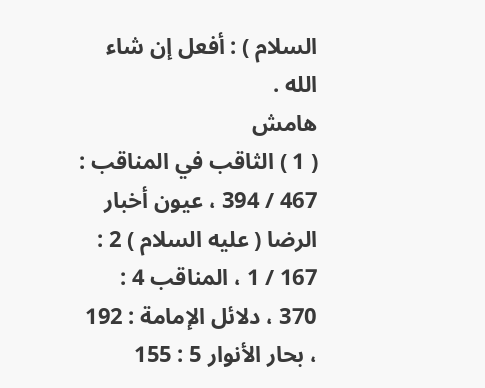السلام ) : أفعل إن شاء الله .
هامش
( 1 ) الثاقب في المناقب : 467 / 394 ، عيون أخبار الرضا ( عليه السلام ) 2 : 167 / 1 ، المناقب 4 :
370 ، دلائل الإمامة : 192 ، بحار الأنوار 5 : 155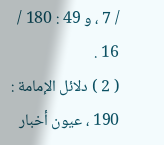/ 7 ، و 49 : 180 / 16 .
( 2 ) دلائل الإمامة : 190 ، عيون أخبار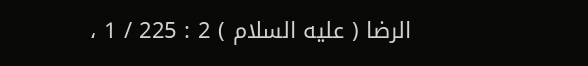الرضا ( عليه السلام ) 2 : 225 / 1 ،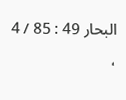البحار 49 : 85 / 4 ،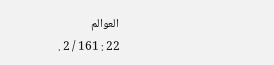العوالم
22 : 161 / 2 .